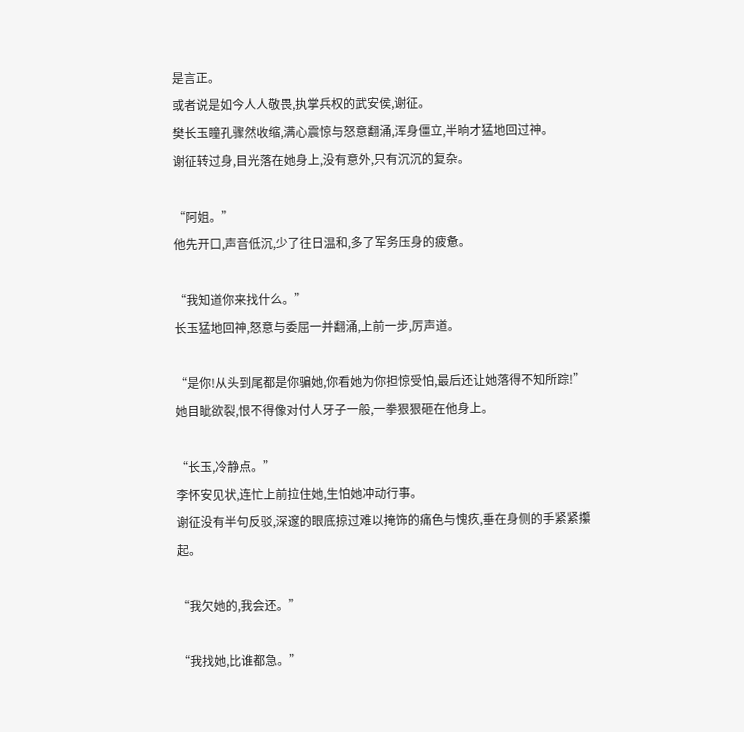是言正。
或者说是如今人人敬畏,执掌兵权的武安侯,谢征。
樊长玉瞳孔骤然收缩,满心震惊与怒意翻涌,浑身僵立,半晌才猛地回过神。
谢征转过身,目光落在她身上,没有意外,只有沉沉的复杂。

“阿姐。”
他先开口,声音低沉,少了往日温和,多了军务压身的疲惫。

“我知道你来找什么。”
长玉猛地回神,怒意与委屈一并翻涌,上前一步,厉声道。

“是你!从头到尾都是你骗她,你看她为你担惊受怕,最后还让她落得不知所踪!”
她目眦欲裂,恨不得像对付人牙子一般,一拳狠狠砸在他身上。

“长玉,冷静点。”
李怀安见状,连忙上前拉住她,生怕她冲动行事。
谢征没有半句反驳,深邃的眼底掠过难以掩饰的痛色与愧疚,垂在身侧的手紧紧攥起。

“我欠她的,我会还。”

“我找她,比谁都急。”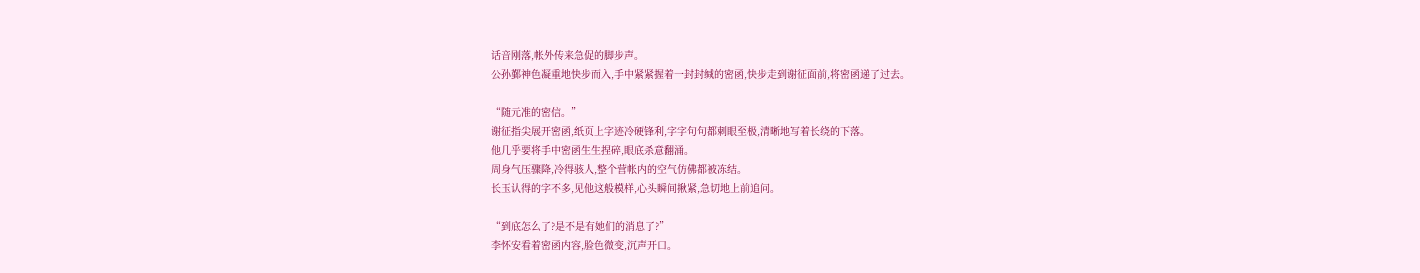话音刚落,帐外传来急促的脚步声。
公孙鄞神色凝重地快步而入,手中紧紧握着一封封缄的密函,快步走到谢征面前,将密函递了过去。

“随元准的密信。”
谢征指尖展开密函,纸页上字迹冷硬锋利,字字句句都刺眼至极,清晰地写着长绕的下落。
他几乎要将手中密函生生捏碎,眼底杀意翻涌。
周身气压骤降,冷得骇人,整个营帐内的空气仿佛都被冻结。
长玉认得的字不多,见他这般模样,心头瞬间揪紧,急切地上前追问。

“到底怎么了?是不是有她们的消息了?”
李怀安看着密函内容,脸色微变,沉声开口。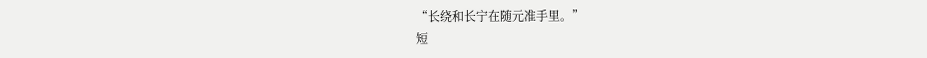“长绕和长宁在随元准手里。”
短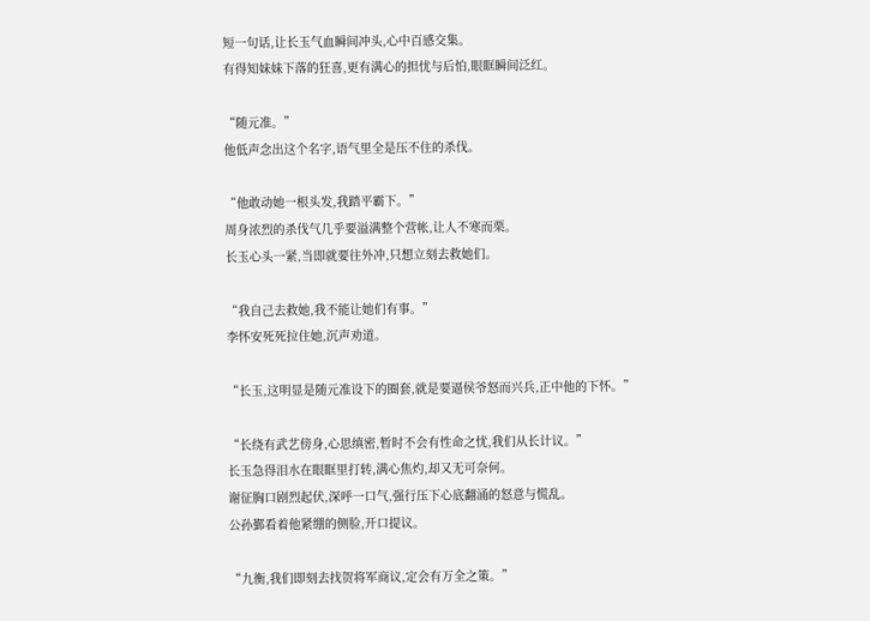短一句话,让长玉气血瞬间冲头,心中百感交集。
有得知妹妹下落的狂喜,更有满心的担忧与后怕,眼眶瞬间泛红。

“随元准。”
他低声念出这个名字,语气里全是压不住的杀伐。

“他敢动她一根头发,我踏平霸下。”
周身浓烈的杀伐气几乎要溢满整个营帐,让人不寒而栗。
长玉心头一紧,当即就要往外冲,只想立刻去救她们。

“我自己去救她,我不能让她们有事。”
李怀安死死拉住她,沉声劝道。

“长玉,这明显是随元准设下的圈套,就是要逼侯爷怒而兴兵,正中他的下怀。”

“长绕有武艺傍身,心思缜密,暂时不会有性命之忧,我们从长计议。”
长玉急得泪水在眼眶里打转,满心焦灼,却又无可奈何。
谢征胸口剧烈起伏,深呼一口气,强行压下心底翻涌的怒意与慌乱。
公孙鄞看着他紧绷的侧脸,开口提议。

“九衡,我们即刻去找贺将军商议,定会有万全之策。”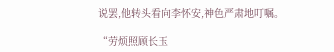说罢,他转头看向李怀安,神色严肃地叮嘱。

“劳烦照顾长玉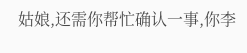姑娘,还需你帮忙确认一事,你李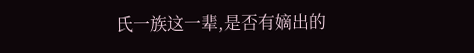氏一族这一辈,是否有嫡出的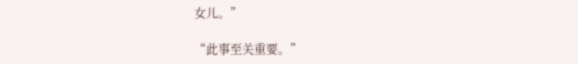女儿。”

“此事至关重要。”